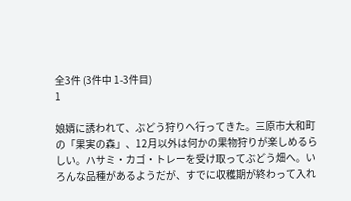全3件 (3件中 1-3件目)
1

娘婿に誘われて、ぶどう狩りへ行ってきた。三原市大和町の「果実の森」、12月以外は何かの果物狩りが楽しめるらしい。ハサミ・カゴ・トレーを受け取ってぶどう畑へ。いろんな品種があるようだが、すでに収穫期が終わって入れ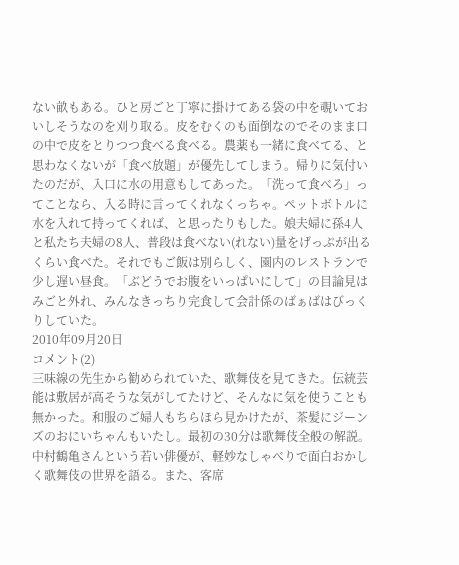ない畝もある。ひと房ごと丁寧に掛けてある袋の中を覗いておいしそうなのを刈り取る。皮をむくのも面倒なのでそのまま口の中で皮をとりつつ食べる食べる。農薬も一緒に食べてる、と思わなくないが「食べ放題」が優先してしまう。帰りに気付いたのだが、入口に水の用意もしてあった。「洗って食べろ」ってことなら、入る時に言ってくれなくっちゃ。ペットボトルに水を入れて持ってくれば、と思ったりもした。娘夫婦に孫4人と私たち夫婦の8人、普段は食べない(れない)量をげっぷが出るくらい食べた。それでもご飯は別らしく、園内のレストランで少し遅い昼食。「ぶどうでお腹をいっぱいにして」の目論見はみごと外れ、みんなきっちり完食して会計係のばぁばはびっくりしていた。
2010年09月20日
コメント(2)
三味線の先生から勧められていた、歌舞伎を見てきた。伝統芸能は敷居が高そうな気がしてたけど、そんなに気を使うことも無かった。和服のご婦人もちらほら見かけたが、茶髪にジーンズのおにいちゃんもいたし。最初の30分は歌舞伎全般の解説。中村鶴亀さんという若い俳優が、軽妙なしゃべりで面白おかしく歌舞伎の世界を語る。また、客席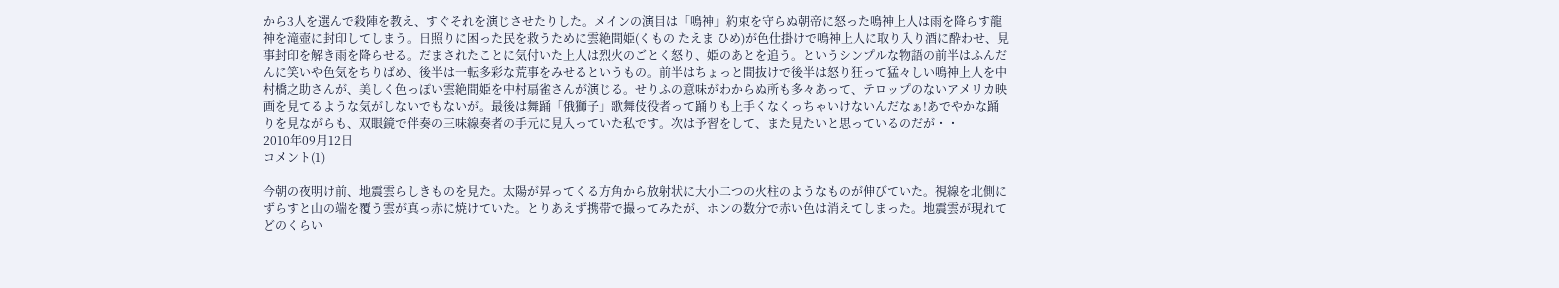から3人を選んで殺陣を教え、すぐそれを演じさせたりした。メインの演目は「鳴神」約束を守らぬ朝帝に怒った鳴神上人は雨を降らす龍神を滝壺に封印してしまう。日照りに困った民を救うために雲絶間姫(くもの たえま ひめ)が色仕掛けで鳴神上人に取り入り酒に酔わせ、見事封印を解き雨を降らせる。だまされたことに気付いた上人は烈火のごとく怒り、姫のあとを追う。というシンプルな物語の前半はふんだんに笑いや色気をちりばめ、後半は一転多彩な荒事をみせるというもの。前半はちょっと間抜けで後半は怒り狂って猛々しい鳴神上人を中村橋之助さんが、美しく色っぽい雲絶間姫を中村扇雀さんが演じる。せりふの意味がわからぬ所も多々あって、テロップのないアメリカ映画を見てるような気がしないでもないが。最後は舞踊「俄獅子」歌舞伎役者って踊りも上手くなくっちゃいけないんだなぁ!あでやかな踊りを見ながらも、双眼鏡で伴奏の三味線奏者の手元に見入っていた私です。次は予習をして、また見たいと思っているのだが・・
2010年09月12日
コメント(1)

今朝の夜明け前、地震雲らしきものを見た。太陽が昇ってくる方角から放射状に大小二つの火柱のようなものが伸びていた。視線を北側にずらすと山の端を覆う雲が真っ赤に焼けていた。とりあえず携帯で撮ってみたが、ホンの数分で赤い色は消えてしまった。地震雲が現れてどのくらい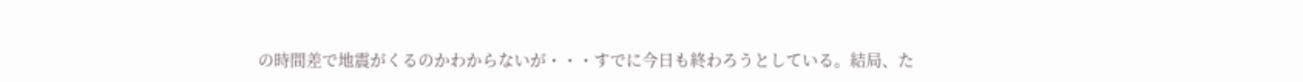の時間差で地震がくるのかわからないが・・・すでに今日も終わろうとしている。結局、た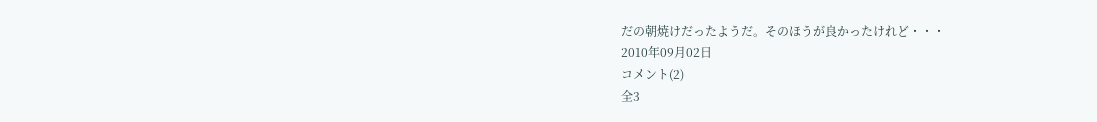だの朝焼けだったようだ。そのほうが良かったけれど・・・
2010年09月02日
コメント(2)
全3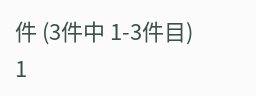件 (3件中 1-3件目)
1